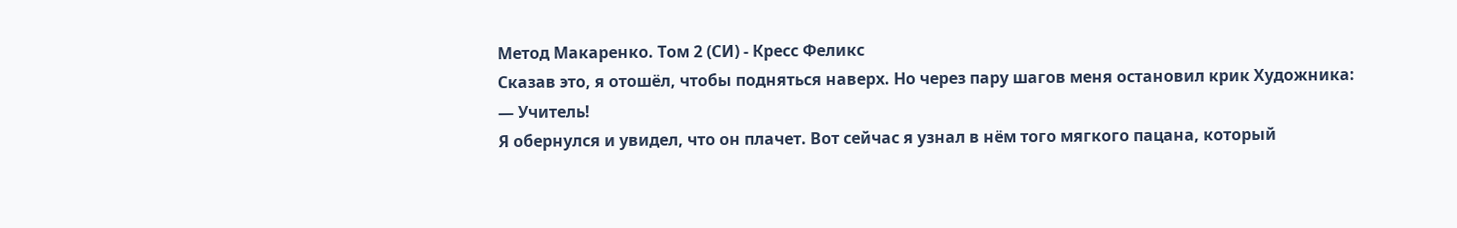Метод Макаренко. Том 2 (СИ) - Кресс Феликс
Сказав это, я отошёл, чтобы подняться наверх. Но через пару шагов меня остановил крик Художника:
— Учитель!
Я обернулся и увидел, что он плачет. Вот сейчас я узнал в нём того мягкого пацана, который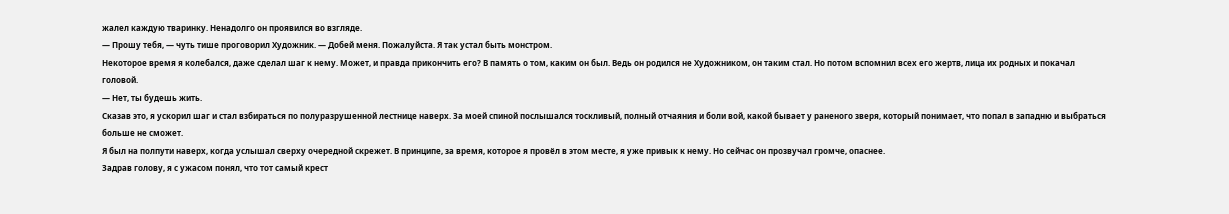жалел каждую тваринку. Ненадолго он проявился во взгляде.
— Прошу тебя, — чуть тише проговорил Художник. — Добей меня. Пожалуйста. Я так устал быть монстром.
Некоторое время я колебался, даже сделал шаг к нему. Может, и правда прикончить его? В память о том, каким он был. Ведь он родился не Художником, он таким стал. Но потом вспомнил всех его жертв, лица их родных и покачал головой.
— Нет, ты будешь жить.
Сказав это, я ускорил шаг и стал взбираться по полуразрушенной лестнице наверх. За моей спиной послышался тоскливый, полный отчаяния и боли вой, какой бывает у раненого зверя, который понимает, что попал в западню и выбраться больше не сможет.
Я был на полпути наверх, когда услышал сверху очередной скрежет. В принципе, за время, которое я провёл в этом месте, я уже привык к нему. Но сейчас он прозвучал громче, опаснее.
Задрав голову, я с ужасом понял, что тот самый крест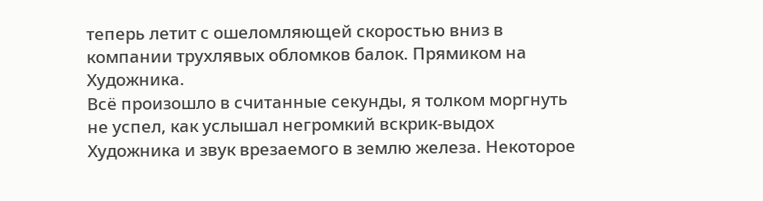теперь летит с ошеломляющей скоростью вниз в компании трухлявых обломков балок. Прямиком на Художника.
Всё произошло в считанные секунды, я толком моргнуть не успел, как услышал негромкий вскрик-выдох Художника и звук врезаемого в землю железа. Некоторое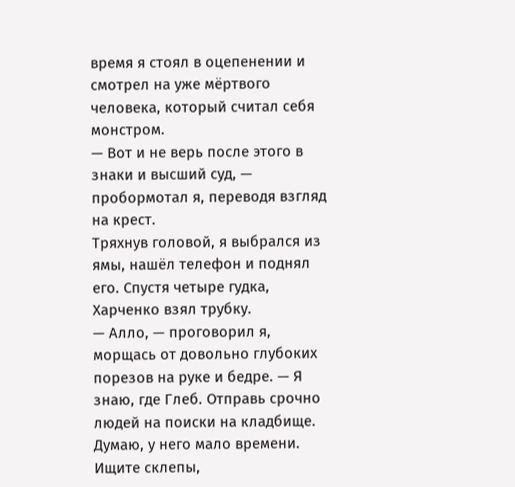время я стоял в оцепенении и смотрел на уже мёртвого человека, который считал себя монстром.
— Вот и не верь после этого в знаки и высший суд, — пробормотал я, переводя взгляд на крест.
Тряхнув головой, я выбрался из ямы, нашёл телефон и поднял его. Спустя четыре гудка, Харченко взял трубку.
— Алло, — проговорил я, морщась от довольно глубоких порезов на руке и бедре. — Я знаю, где Глеб. Отправь срочно людей на поиски на кладбище. Думаю, у него мало времени. Ищите склепы,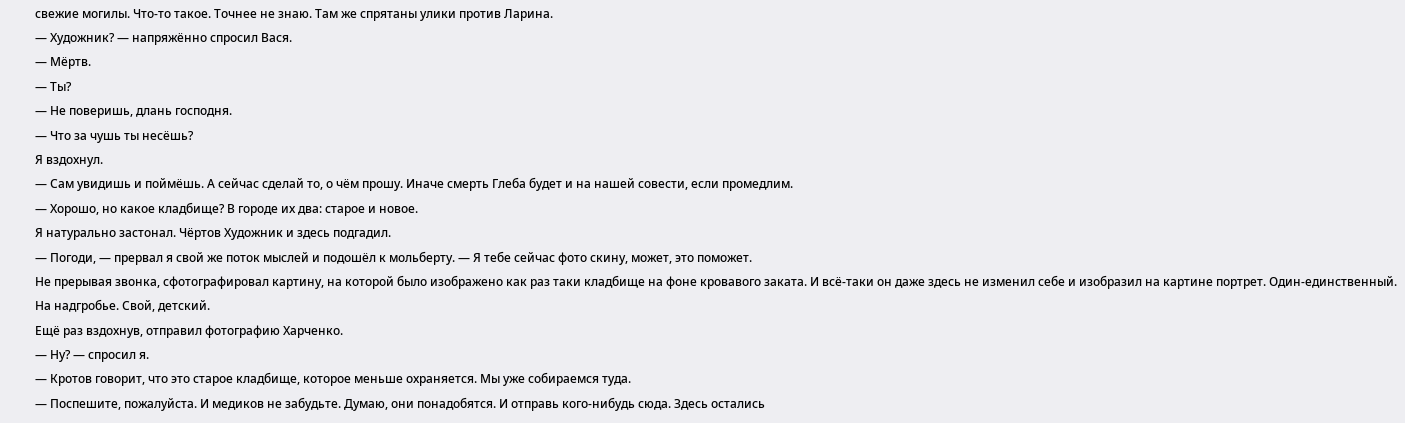свежие могилы. Что-то такое. Точнее не знаю. Там же спрятаны улики против Ларина.
— Художник? — напряжённо спросил Вася.
— Мёртв.
— Ты?
— Не поверишь, длань господня.
— Что за чушь ты несёшь?
Я вздохнул.
— Сам увидишь и поймёшь. А сейчас сделай то, о чём прошу. Иначе смерть Глеба будет и на нашей совести, если промедлим.
— Хорошо, но какое кладбище? В городе их два: старое и новое.
Я натурально застонал. Чёртов Художник и здесь подгадил.
— Погоди, — прервал я свой же поток мыслей и подошёл к мольберту. — Я тебе сейчас фото скину, может, это поможет.
Не прерывая звонка, сфотографировал картину, на которой было изображено как раз таки кладбище на фоне кровавого заката. И всё-таки он даже здесь не изменил себе и изобразил на картине портрет. Один-единственный. На надгробье. Свой, детский.
Ещё раз вздохнув, отправил фотографию Харченко.
— Ну? — спросил я.
— Кротов говорит, что это старое кладбище, которое меньше охраняется. Мы уже собираемся туда.
— Поспешите, пожалуйста. И медиков не забудьте. Думаю, они понадобятся. И отправь кого-нибудь сюда. Здесь остались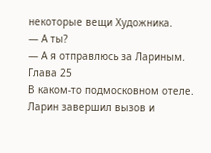некоторые вещи Художника.
— А ты?
— А я отправлюсь за Лариным.
Глава 25
В каком-то подмосковном отеле.
Ларин завершил вызов и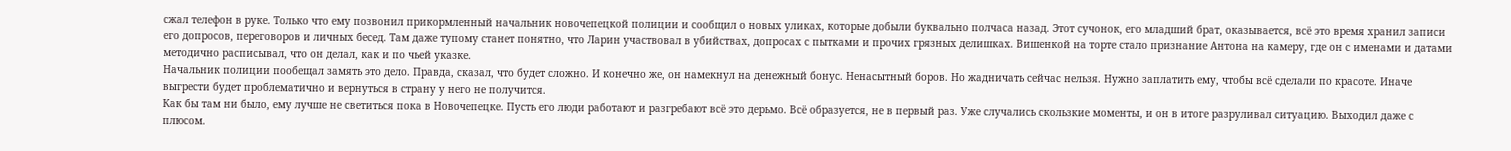сжал телефон в руке. Только что ему позвонил прикормленный начальник новочепецкой полиции и сообщил о новых уликах, которые добыли буквально полчаса назад. Этот сучонок, его младший брат, оказывается, всё это время хранил записи его допросов, переговоров и личных бесед. Там даже тупому станет понятно, что Ларин участвовал в убийствах, допросах с пытками и прочих грязных делишках. Вишенкой на торте стало признание Антона на камеру, где он с именами и датами методично расписывал, что он делал, как и по чьей указке.
Начальник полиции пообещал замять это дело. Правда, сказал, что будет сложно. И конечно же, он намекнул на денежный бонус. Ненасытный боров. Но жадничать сейчас нельзя. Нужно заплатить ему, чтобы всё сделали по красоте. Иначе выгрести будет проблематично и вернуться в страну у него не получится.
Как бы там ни было, ему лучше не светиться пока в Новочепецке. Пусть его люди работают и разгребают всё это дерьмо. Всё образуется, не в первый раз. Уже случались скользкие моменты, и он в итоге разруливал ситуацию. Выходил даже с плюсом.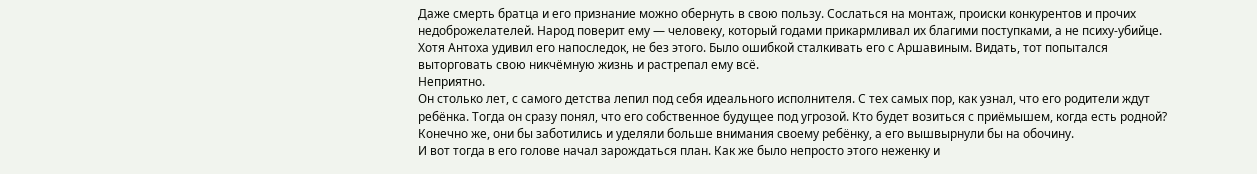Даже смерть братца и его признание можно обернуть в свою пользу. Сослаться на монтаж, происки конкурентов и прочих недоброжелателей. Народ поверит ему — человеку, который годами прикармливал их благими поступками, а не психу-убийце.
Хотя Антоха удивил его напоследок, не без этого. Было ошибкой сталкивать его с Аршавиным. Видать, тот попытался выторговать свою никчёмную жизнь и растрепал ему всё.
Неприятно.
Он столько лет, с самого детства лепил под себя идеального исполнителя. С тех самых пор, как узнал, что его родители ждут ребёнка. Тогда он сразу понял, что его собственное будущее под угрозой. Кто будет возиться с приёмышем, когда есть родной? Конечно же, они бы заботились и уделяли больше внимания своему ребёнку, а его вышвырнули бы на обочину.
И вот тогда в его голове начал зарождаться план. Как же было непросто этого неженку и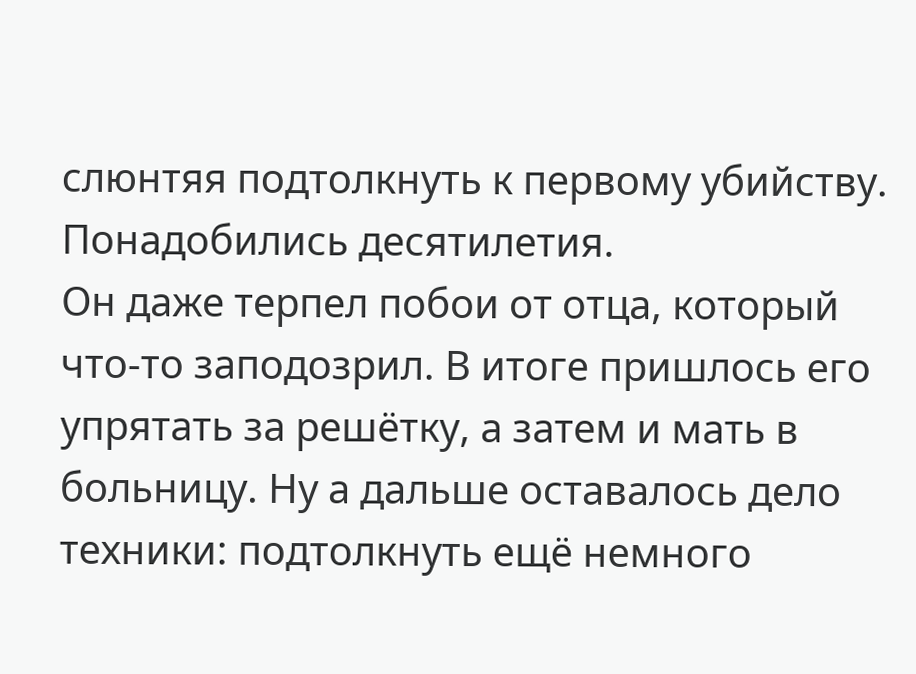слюнтяя подтолкнуть к первому убийству. Понадобились десятилетия.
Он даже терпел побои от отца, который что-то заподозрил. В итоге пришлось его упрятать за решётку, а затем и мать в больницу. Ну а дальше оставалось дело техники: подтолкнуть ещё немного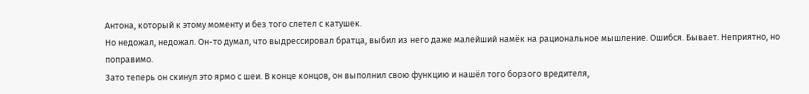Антона, который к этому моменту и без того слетел с катушек.
Но недожал, недожал. Он-то думал, что выдрессировал братца, выбил из него даже малейший намёк на рациональное мышление. Ошибся. Бывает. Неприятно, но поправимо.
Зато теперь он скинул это ярмо с шеи. В конце концов, он выполнил свою функцию и нашёл того борзого вредителя,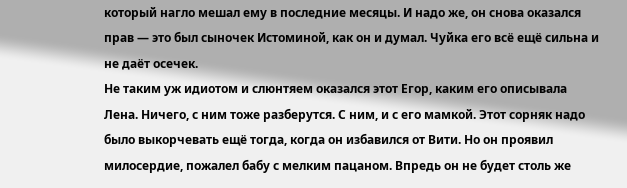который нагло мешал ему в последние месяцы. И надо же, он снова оказался прав — это был сыночек Истоминой, как он и думал. Чуйка его всё ещё сильна и не даёт осечек.
Не таким уж идиотом и слюнтяем оказался этот Егор, каким его описывала Лена. Ничего, с ним тоже разберутся. С ним, и с его мамкой. Этот сорняк надо было выкорчевать ещё тогда, когда он избавился от Вити. Но он проявил милосердие, пожалел бабу с мелким пацаном. Впредь он не будет столь же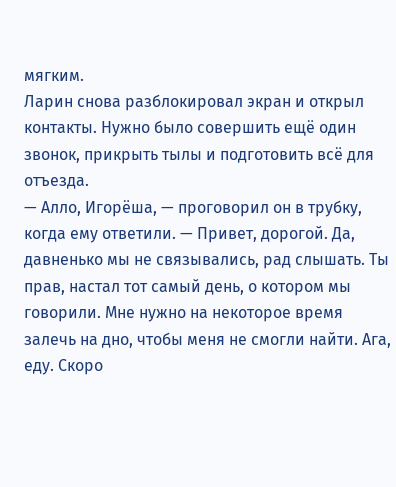мягким.
Ларин снова разблокировал экран и открыл контакты. Нужно было совершить ещё один звонок, прикрыть тылы и подготовить всё для отъезда.
— Алло, Игорёша, — проговорил он в трубку, когда ему ответили. — Привет, дорогой. Да, давненько мы не связывались, рад слышать. Ты прав, настал тот самый день, о котором мы говорили. Мне нужно на некоторое время залечь на дно, чтобы меня не смогли найти. Ага, еду. Скоро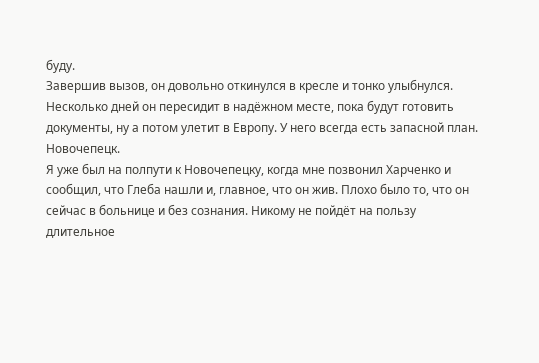буду.
Завершив вызов, он довольно откинулся в кресле и тонко улыбнулся. Несколько дней он пересидит в надёжном месте, пока будут готовить документы, ну а потом улетит в Европу. У него всегда есть запасной план.
Новочепецк.
Я уже был на полпути к Новочепецку, когда мне позвонил Харченко и сообщил, что Глеба нашли и, главное, что он жив. Плохо было то, что он сейчас в больнице и без сознания. Никому не пойдёт на пользу длительное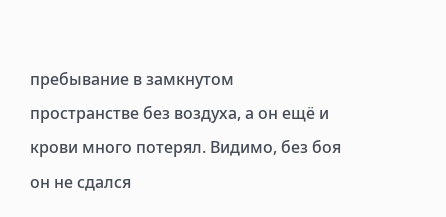пребывание в замкнутом пространстве без воздуха, а он ещё и крови много потерял. Видимо, без боя он не сдался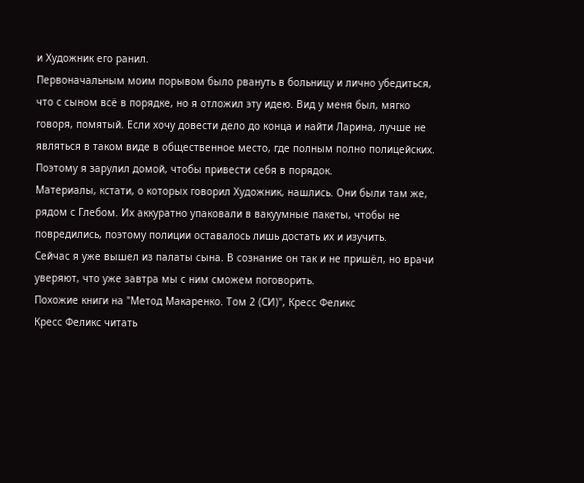и Художник его ранил.
Первоначальным моим порывом было рвануть в больницу и лично убедиться, что с сыном всё в порядке, но я отложил эту идею. Вид у меня был, мягко говоря, помятый. Если хочу довести дело до конца и найти Ларина, лучше не являться в таком виде в общественное место, где полным полно полицейских. Поэтому я зарулил домой, чтобы привести себя в порядок.
Материалы, кстати, о которых говорил Художник, нашлись. Они были там же, рядом с Глебом. Их аккуратно упаковали в вакуумные пакеты, чтобы не повредились, поэтому полиции оставалось лишь достать их и изучить.
Сейчас я уже вышел из палаты сына. В сознание он так и не пришёл, но врачи уверяют, что уже завтра мы с ним сможем поговорить.
Похожие книги на "Метод Макаренко. Том 2 (СИ)", Кресс Феликс
Кресс Феликс читать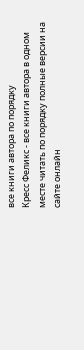все книги автора по порядку
Кресс Феликс - все книги автора в одном месте читать по порядку полные версии на сайте онлайн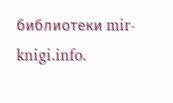библиотеки mir-knigi.info.